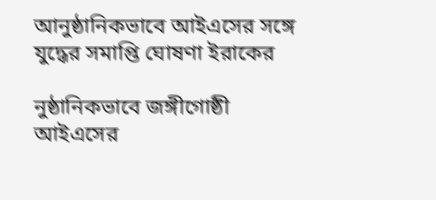আনুষ্ঠানিকভাবে আইএসের সঙ্গে যুদ্ধের সমাপ্তি ঘোষণা ইরাকের

নুষ্ঠানিকভাবে জঙ্গীগোষ্ঠী আইএসের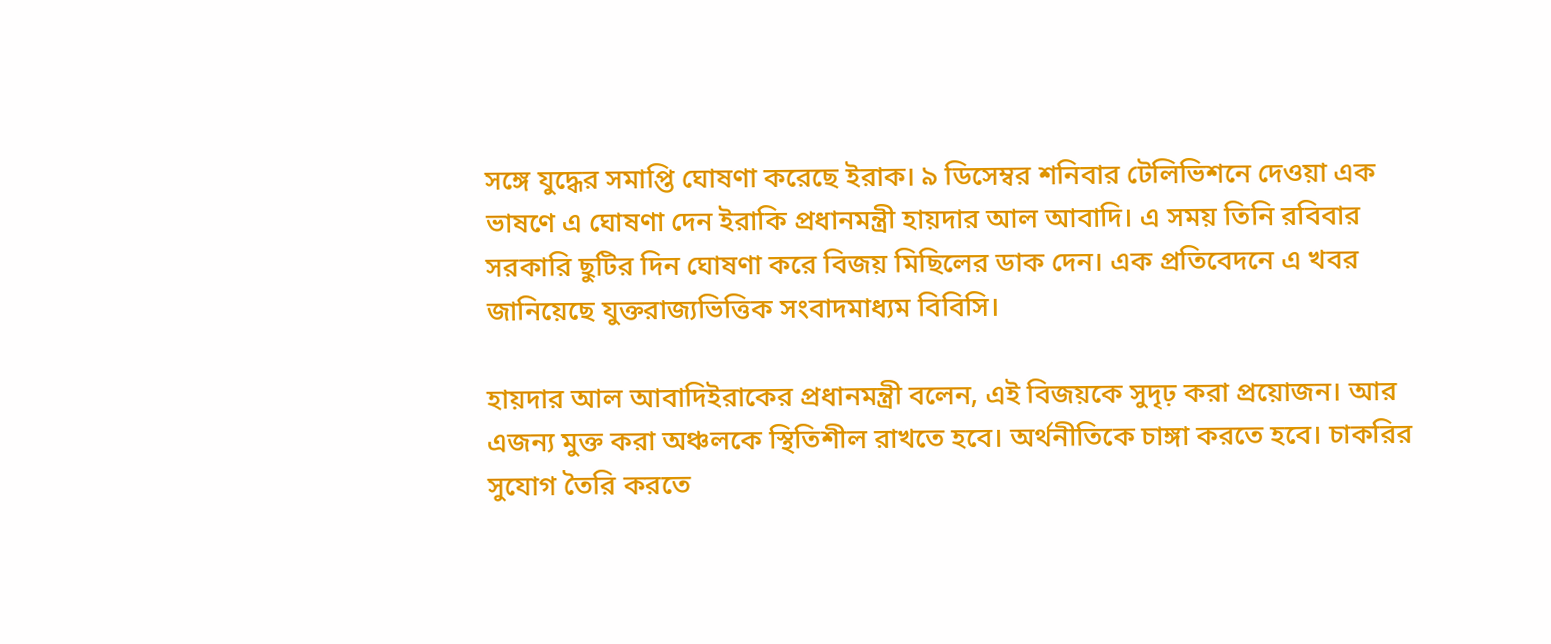সঙ্গে যুদ্ধের সমাপ্তি ঘোষণা করেছে ইরাক। ৯ ডিসেম্বর শনিবার টেলিভিশনে দেওয়া এক ভাষণে এ ঘোষণা দেন ইরাকি প্রধানমন্ত্রী হায়দার আল আবাদি। এ সময় তিনি রবিবার সরকারি ছুটির দিন ঘোষণা করে বিজয় মিছিলের ডাক দেন। এক প্রতিবেদনে এ খবর জানিয়েছে যুক্তরাজ্যভিত্তিক সংবাদমাধ্যম বিবিসি।

হায়দার আল আবাদিইরাকের প্রধানমন্ত্রী বলেন, এই বিজয়কে সুদৃঢ় করা প্রয়োজন। আর এজন্য মুক্ত করা অঞ্চলকে স্থিতিশীল রাখতে হবে। অর্থনীতিকে চাঙ্গা করতে হবে। চাকরির সুযোগ তৈরি করতে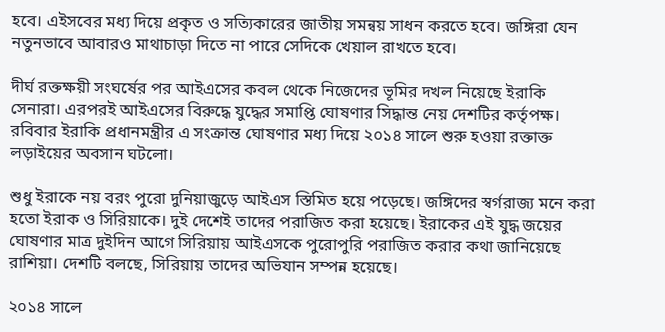হবে। এইসবের মধ্য দিয়ে প্রকৃত ও সত্যিকারের জাতীয় সমন্বয় সাধন করতে হবে। জঙ্গিরা যেন নতুনভাবে আবারও মাথাচাড়া দিতে না পারে সেদিকে খেয়াল রাখতে হবে।

দীর্ঘ রক্তক্ষয়ী সংঘর্ষের পর আইএসের কবল থেকে নিজেদের ভূমির দখল নিয়েছে ইরাকি সেনারা। এরপরই আইএসের বিরুদ্ধে যুদ্ধের সমাপ্তি ঘোষণার সিদ্ধান্ত নেয় দেশটির কর্তৃপক্ষ। রবিবার ইরাকি প্রধানমন্ত্রীর এ সংক্রান্ত ঘোষণার মধ্য দিয়ে ২০১৪ সালে শুরু হওয়া রক্তাক্ত লড়াইয়ের অবসান ঘটলো।

শুধু ইরাকে নয় বরং পুরো দুনিয়াজুড়ে আইএস স্তিমিত হয়ে পড়েছে। জঙ্গিদের স্বর্গরাজ্য মনে করা হতো ইরাক ও সিরিয়াকে। দুই দেশেই তাদের পরাজিত করা হয়েছে। ইরাকের এই যুদ্ধ জয়ের ঘোষণার মাত্র দুইদিন আগে সিরিয়ায় আইএসকে পুরোপুরি পরাজিত করার কথা জানিয়েছে রাশিয়া। দেশটি বলছে, সিরিয়ায় তাদের অভিযান সম্পন্ন হয়েছে।

২০১৪ সালে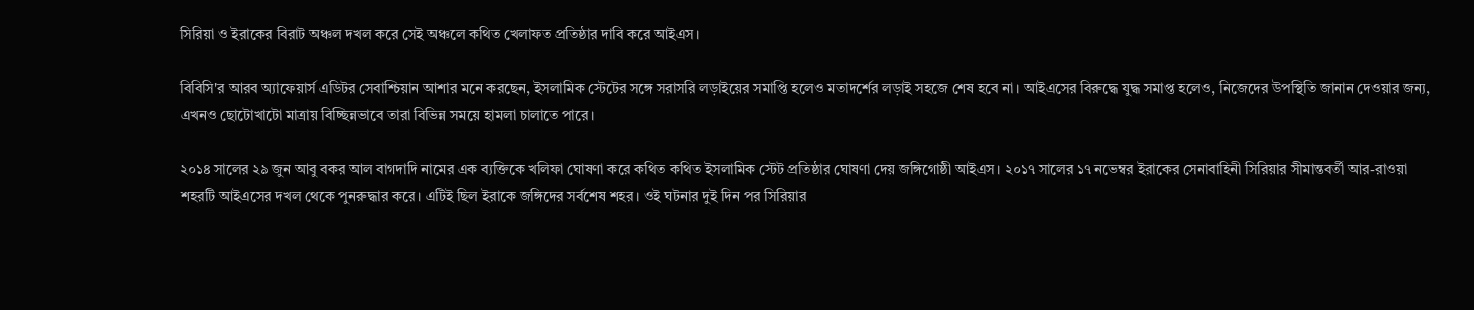সিরিয়া ও ইরাকের বিরাট অঞ্চল দখল করে সেই অঞ্চলে কথিত খেলাফত প্রতিষ্ঠার দাবি করে আইএস।

বিবিসি'র আরব অ্যাফেয়ার্স এডিটর সেবাশ্চিয়ান আশার মনে করছেন, ইসলামিক স্টেটের সঙ্গে সরাসরি লড়াইয়ের সমাপ্তি হলেও মতাদর্শের লড়াই সহজে শেষ হবে না। আইএসের বিরুদ্ধে যুদ্ধ সমাপ্ত হলেও, নিজেদের উপস্থিতি জানান দেওয়ার জন্য, এখনও ছোটোখাটো মাত্রায় বিচ্ছিন্নভাবে তারা বিভিন্ন সময়ে হামলা চালাতে পারে।

২০১৪ সালের ২৯ জুন আবু বকর আল বাগদাদি নামের এক ব্যক্তিকে খলিফা ঘোষণা করে কথিত কথিত ইসলামিক স্টেট প্রতিষ্ঠার ঘোষণা দেয় জঙ্গিগোষ্ঠী আইএস। ২০১৭ সালের ১৭ নভেম্বর ইরাকের সেনাবাহিনী সিরিয়ার সীমান্তবর্তী আর-রাওয়া শহরটি আইএসের দখল থেকে পুনরুদ্ধার করে। এটিই ছিল ইরাকে জঙ্গিদের সর্বশেষ শহর। ওই ঘটনার দুই দিন পর সিরিয়ার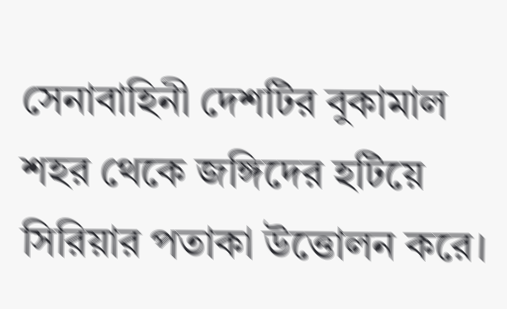সেনাবাহিনী দেশটির বুকামাল শহর থেকে জঙ্গিদের হটিয়ে সিরিয়ার পতাকা উত্তোলন করে।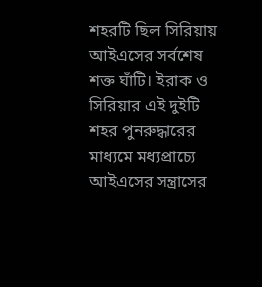শহরটি ছিল সিরিয়ায় আইএসের সর্বশেষ শক্ত ঘাঁটি। ইরাক ও সিরিয়ার এই দুইটি শহর পুনরুদ্ধারের মাধ্যমে মধ্যপ্রাচ্যে আইএসের সন্ত্রাসের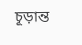চূড়ান্ত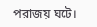পরাজয় ঘটে।